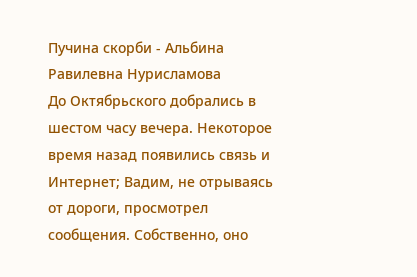Пучина скорби - Альбина Равилевна Нурисламова
До Октябрьского добрались в шестом часу вечера. Некоторое время назад появились связь и Интернет; Вадим, не отрываясь от дороги, просмотрел сообщения. Собственно, оно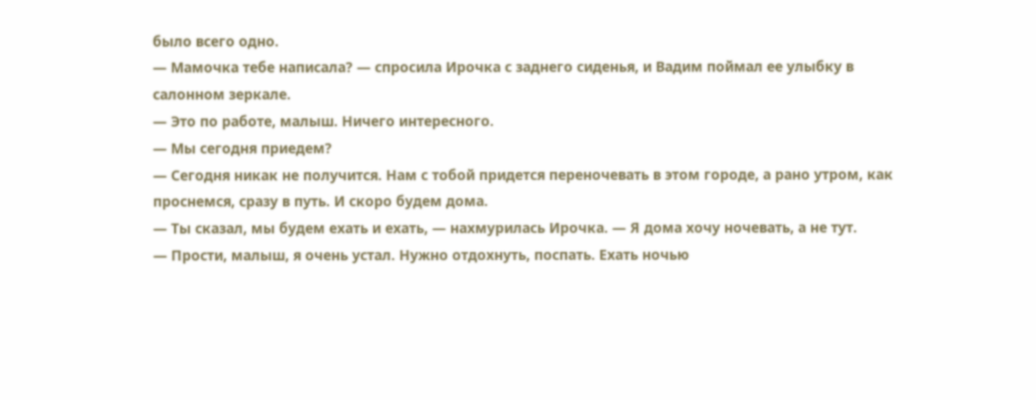было всего одно.
— Мамочка тебе написала? — спросила Ирочка с заднего сиденья, и Вадим поймал ее улыбку в салонном зеркале.
— Это по работе, малыш. Ничего интересного.
— Мы сегодня приедем?
— Сегодня никак не получится. Нам с тобой придется переночевать в этом городе, а рано утром, как проснемся, сразу в путь. И скоро будем дома.
— Ты сказал, мы будем ехать и ехать, — нахмурилась Ирочка. — Я дома хочу ночевать, а не тут.
— Прости, малыш, я очень устал. Нужно отдохнуть, поспать. Ехать ночью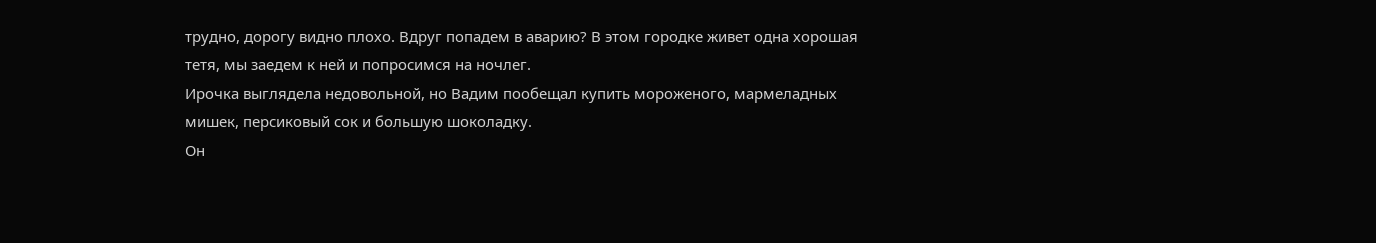трудно, дорогу видно плохо. Вдруг попадем в аварию? В этом городке живет одна хорошая тетя, мы заедем к ней и попросимся на ночлег.
Ирочка выглядела недовольной, но Вадим пообещал купить мороженого, мармеладных мишек, персиковый сок и большую шоколадку.
Он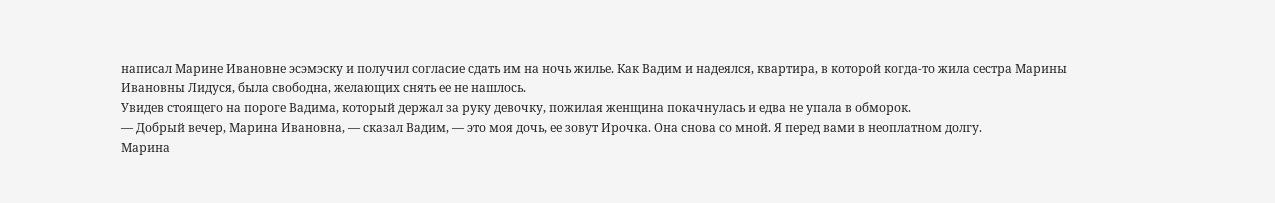написал Марине Ивановне эсэмэску и получил согласие сдать им на ночь жилье. Как Вадим и надеялся, квартира, в которой когда-то жила сестра Марины Ивановны Лидуся, была свободна, желающих снять ее не нашлось.
Увидев стоящего на пороге Вадима, который держал за руку девочку, пожилая женщина покачнулась и едва не упала в обморок.
— Добрый вечер, Марина Ивановна, — сказал Вадим, — это моя дочь, ее зовут Ирочка. Она снова со мной. Я перед вами в неоплатном долгу.
Марина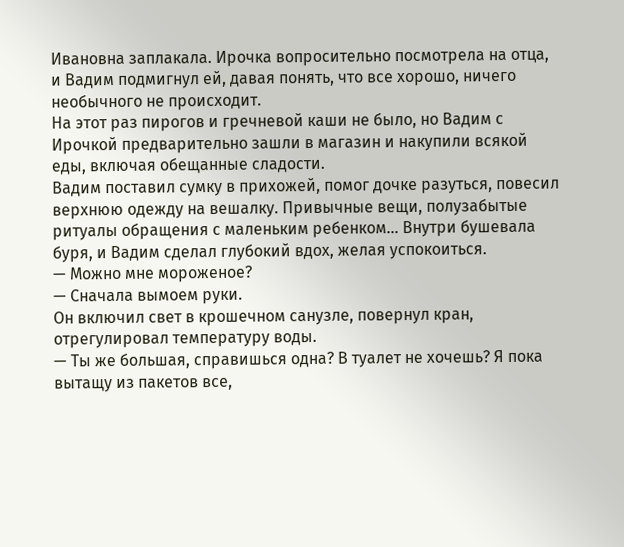Ивановна заплакала. Ирочка вопросительно посмотрела на отца, и Вадим подмигнул ей, давая понять, что все хорошо, ничего необычного не происходит.
На этот раз пирогов и гречневой каши не было, но Вадим с Ирочкой предварительно зашли в магазин и накупили всякой еды, включая обещанные сладости.
Вадим поставил сумку в прихожей, помог дочке разуться, повесил верхнюю одежду на вешалку. Привычные вещи, полузабытые ритуалы обращения с маленьким ребенком… Внутри бушевала буря, и Вадим сделал глубокий вдох, желая успокоиться.
— Можно мне мороженое?
— Сначала вымоем руки.
Он включил свет в крошечном санузле, повернул кран, отрегулировал температуру воды.
— Ты же большая, справишься одна? В туалет не хочешь? Я пока вытащу из пакетов все,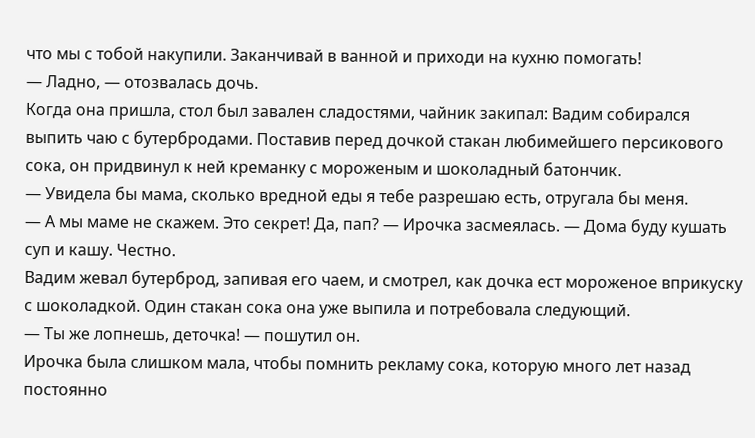что мы с тобой накупили. Заканчивай в ванной и приходи на кухню помогать!
— Ладно, — отозвалась дочь.
Когда она пришла, стол был завален сладостями, чайник закипал: Вадим собирался выпить чаю с бутербродами. Поставив перед дочкой стакан любимейшего персикового сока, он придвинул к ней креманку с мороженым и шоколадный батончик.
— Увидела бы мама, сколько вредной еды я тебе разрешаю есть, отругала бы меня.
— А мы маме не скажем. Это секрет! Да, пап? — Ирочка засмеялась. — Дома буду кушать суп и кашу. Честно.
Вадим жевал бутерброд, запивая его чаем, и смотрел, как дочка ест мороженое вприкуску с шоколадкой. Один стакан сока она уже выпила и потребовала следующий.
— Ты же лопнешь, деточка! — пошутил он.
Ирочка была слишком мала, чтобы помнить рекламу сока, которую много лет назад постоянно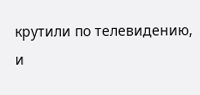крутили по телевидению, и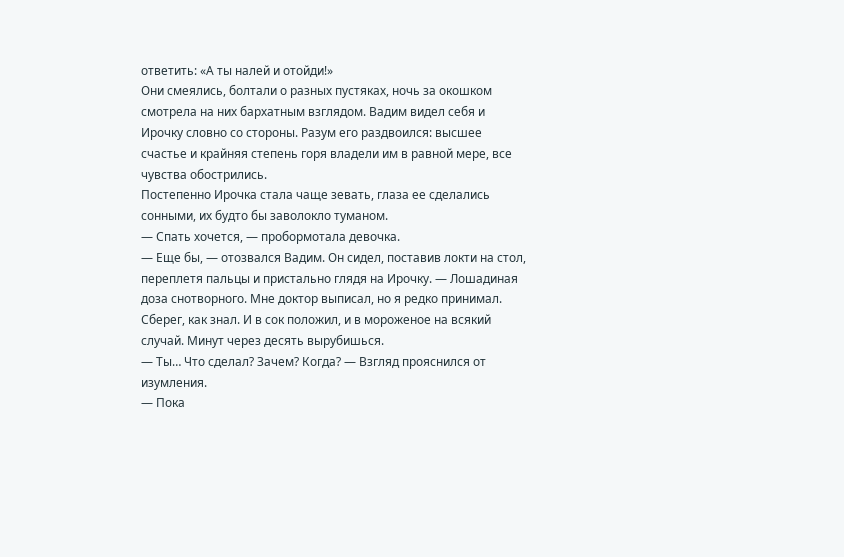ответить: «А ты налей и отойди!»
Они смеялись, болтали о разных пустяках, ночь за окошком смотрела на них бархатным взглядом. Вадим видел себя и Ирочку словно со стороны. Разум его раздвоился: высшее счастье и крайняя степень горя владели им в равной мере, все чувства обострились.
Постепенно Ирочка стала чаще зевать, глаза ее сделались сонными, их будто бы заволокло туманом.
— Спать хочется, — пробормотала девочка.
— Еще бы, — отозвался Вадим. Он сидел, поставив локти на стол, переплетя пальцы и пристально глядя на Ирочку. — Лошадиная доза снотворного. Мне доктор выписал, но я редко принимал. Сберег, как знал. И в сок положил, и в мороженое на всякий случай. Минут через десять вырубишься.
— Ты… Что сделал? Зачем? Когда? — Взгляд прояснился от изумления.
— Пока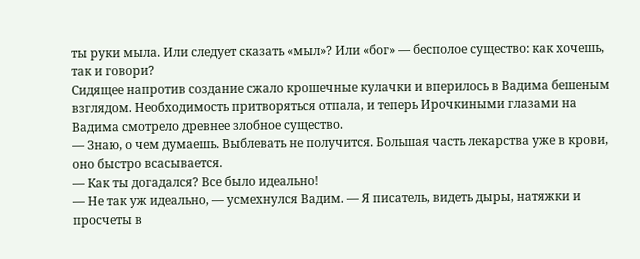ты руки мыла. Или следует сказать «мыл»? Или «бог» — бесполое существо: как хочешь, так и говори?
Сидящее напротив создание сжало крошечные кулачки и вперилось в Вадима бешеным взглядом. Необходимость притворяться отпала, и теперь Ирочкиными глазами на Вадима смотрело древнее злобное существо.
— Знаю, о чем думаешь. Выблевать не получится. Большая часть лекарства уже в крови, оно быстро всасывается.
— Как ты догадался? Все было идеально!
— Не так уж идеально, — усмехнулся Вадим. — Я писатель, видеть дыры, натяжки и просчеты в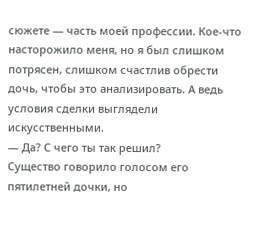сюжете — часть моей профессии. Кое-что насторожило меня, но я был слишком потрясен, слишком счастлив обрести дочь, чтобы это анализировать. А ведь условия сделки выглядели искусственными.
— Да? С чего ты так решил?
Существо говорило голосом его пятилетней дочки, но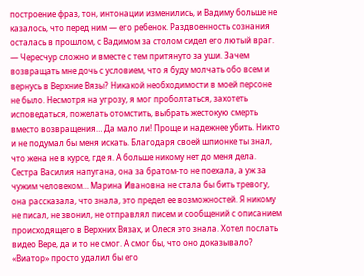построение фраз, тон, интонации изменились, и Вадиму больше не казалось, что перед ним — его ребенок. Раздвоенность сознания осталась в прошлом, с Вадимом за столом сидел его лютый враг.
— Чересчур сложно и вместе с тем притянуто за уши. Зачем возвращать мне дочь с условием, что я буду молчать обо всем и вернусь в Верхние Вязы? Никакой необходимости в моей персоне не было. Несмотря на угрозу, я мог проболтаться, захотеть исповедаться, пожелать отомстить, выбрать жестокую смерть вместо возвращения… Да мало ли! Проще и надежнее убить. Никто и не подумал бы меня искать. Благодаря своей шпионке ты знал, что жена не в курсе, где я. А больше никому нет до меня дела. Сестра Василия напугана, она за братом-то не поехала, а уж за чужим человеком… Марина Ивановна не стала бы бить тревогу, она рассказала, что знала, это предел ее возможностей. Я никому не писал, не звонил, не отправлял писем и сообщений с описанием происходящего в Верхних Вязах, и Олеся это знала. Хотел послать видео Вере, да и то не смог. А смог бы, что оно доказывало? «Виатор» просто удалил бы его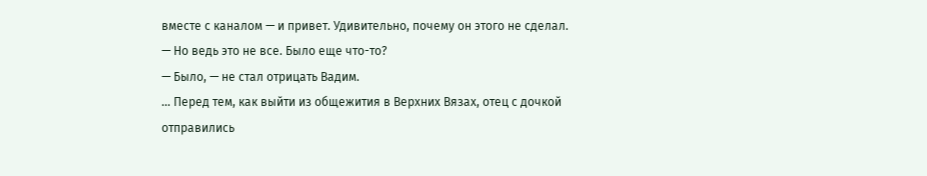вместе с каналом — и привет. Удивительно, почему он этого не сделал.
— Но ведь это не все. Было еще что-то?
— Было, — не стал отрицать Вадим.
… Перед тем, как выйти из общежития в Верхних Вязах, отец с дочкой отправились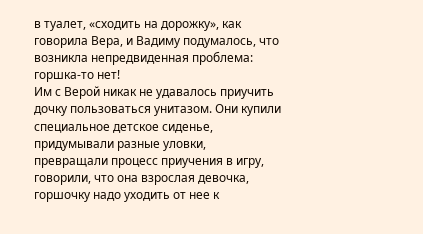в туалет, «сходить на дорожку», как говорила Вера, и Вадиму подумалось, что возникла непредвиденная проблема: горшка-то нет!
Им с Верой никак не удавалось приучить дочку пользоваться унитазом. Они купили специальное детское сиденье, придумывали разные уловки, превращали процесс приучения в игру, говорили, что она взрослая девочка, горшочку надо уходить от нее к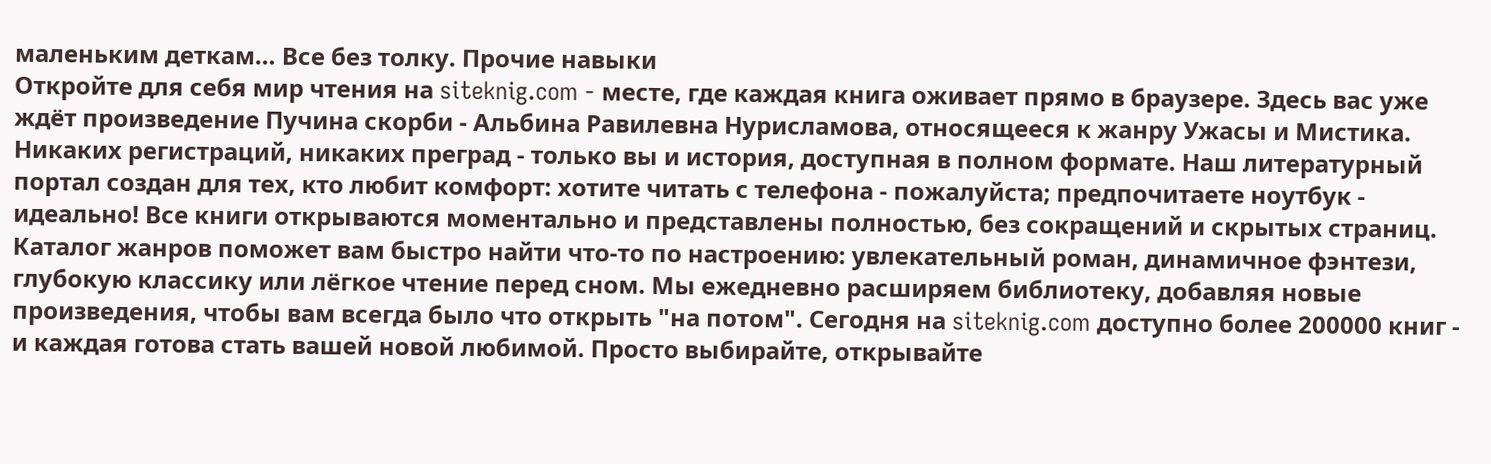маленьким деткам… Все без толку. Прочие навыки
Откройте для себя мир чтения на siteknig.com - месте, где каждая книга оживает прямо в браузере. Здесь вас уже ждёт произведение Пучина скорби - Альбина Равилевна Нурисламова, относящееся к жанру Ужасы и Мистика. Никаких регистраций, никаких преград - только вы и история, доступная в полном формате. Наш литературный портал создан для тех, кто любит комфорт: хотите читать с телефона - пожалуйста; предпочитаете ноутбук - идеально! Все книги открываются моментально и представлены полностью, без сокращений и скрытых страниц. Каталог жанров поможет вам быстро найти что-то по настроению: увлекательный роман, динамичное фэнтези, глубокую классику или лёгкое чтение перед сном. Мы ежедневно расширяем библиотеку, добавляя новые произведения, чтобы вам всегда было что открыть "на потом". Сегодня на siteknig.com доступно более 200000 книг - и каждая готова стать вашей новой любимой. Просто выбирайте, открывайте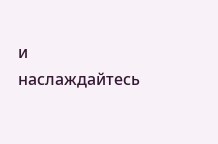и наслаждайтесь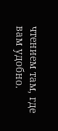чтением там, где вам удобно.